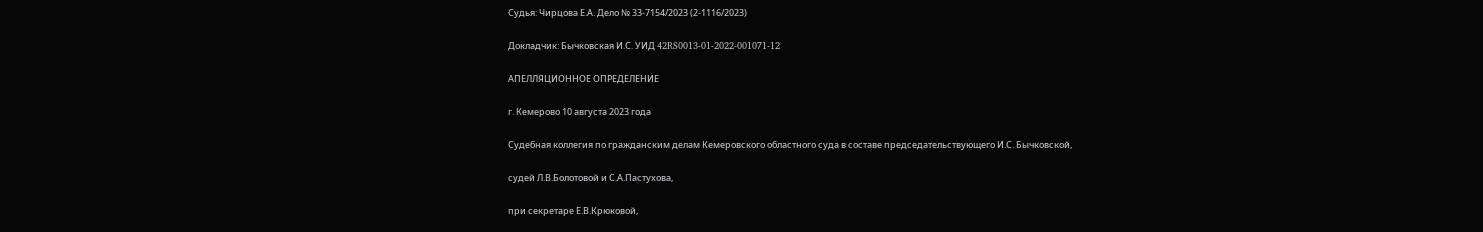Судья: Чирцова Е.А. Дело № 33-7154/2023 (2-1116/2023)

Докладчик: Бычковская И.С. УИД 42RS0013-01-2022-001071-12

АПЕЛЛЯЦИОННОЕ ОПРЕДЕЛЕНИЕ

г. Кемерово 10 августа 2023 года

Судебная коллегия по гражданским делам Кемеровского областного суда в составе председательствующего И.С. Бычковской,

судей Л.В.Болотовой и С.А.Пастухова,

при секретаре Е.В.Крюковой,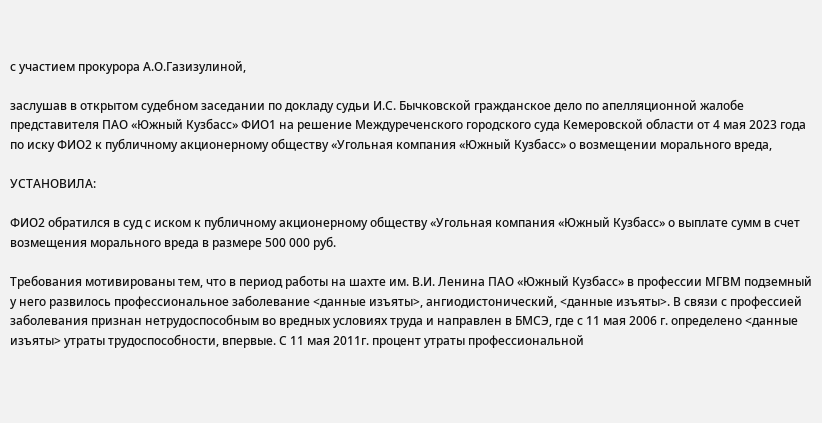с участием прокурора А.О.Газизулиной,

заслушав в открытом судебном заседании по докладу судьи И.С. Бычковской гражданское дело по апелляционной жалобе представителя ПАО «Южный Кузбасс» ФИО1 на решение Междуреченского городского суда Кемеровской области от 4 мая 2023 года по иску ФИО2 к публичному акционерному обществу «Угольная компания «Южный Кузбасс» о возмещении морального вреда,

УСТАНОВИЛА:

ФИО2 обратился в суд с иском к публичному акционерному обществу «Угольная компания «Южный Кузбасс» о выплате сумм в счет возмещения морального вреда в размере 500 000 руб.

Требования мотивированы тем, что в период работы на шахте им. В.И. Ленина ПАО «Южный Кузбасс» в профессии МГВМ подземный у него развилось профессиональное заболевание <данные изъяты>, ангиодистонический, <данные изъяты>. В связи с профессией заболевания признан нетрудоспособным во вредных условиях труда и направлен в БМСЭ, где с 11 мая 2006 г. определено <данные изъяты> утраты трудоспособности, впервые. С 11 мая 2011г. процент утраты профессиональной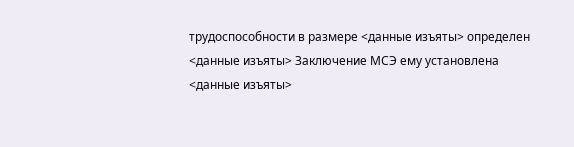трудоспособности в размере <данные изъяты> определен <данные изъяты> Заключение МСЭ ему установлена <данные изъяты>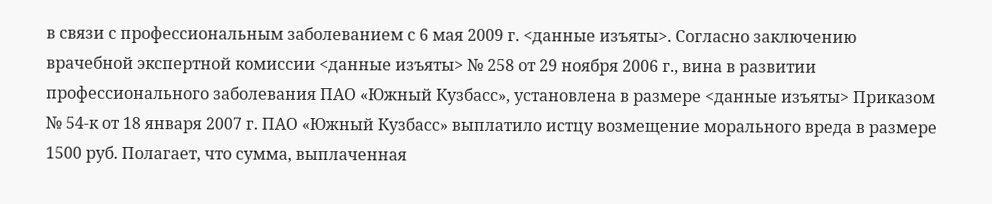в связи с профессиональным заболеванием с 6 мая 2009 г. <данные изъяты>. Согласно заключению врачебной экспертной комиссии <данные изъяты> № 258 от 29 ноября 2006 г., вина в развитии профессионального заболевания ПАО «Южный Кузбасс», установлена в размере <данные изъяты> Приказом № 54-к от 18 января 2007 г. ПАО «Южный Кузбасс» выплатило истцу возмещение морального вреда в размере 1500 руб. Полагает, что сумма, выплаченная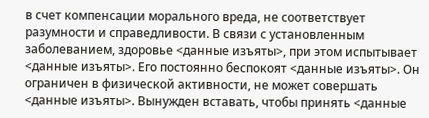в счет компенсации морального вреда, не соответствует разумности и справедливости. В связи с установленным заболеванием, здоровье <данные изъяты>, при этом испытывает <данные изъяты>. Его постоянно беспокоят <данные изъяты>. Он ограничен в физической активности, не может совершать <данные изъяты>. Вынужден вставать, чтобы принять <данные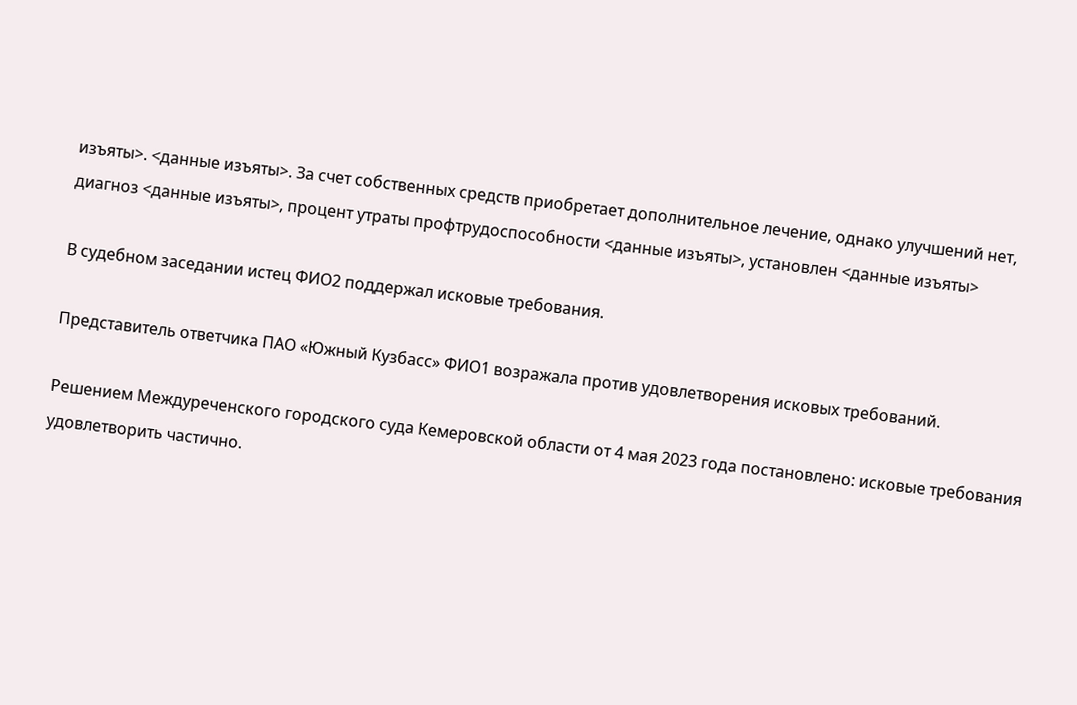изъяты>. <данные изъяты>. За счет собственных средств приобретает дополнительное лечение, однако улучшений нет, диагноз <данные изъяты>, процент утраты профтрудоспособности <данные изъяты>, установлен <данные изъяты>

В судебном заседании истец ФИО2 поддержал исковые требования.

Представитель ответчика ПАО «Южный Кузбасс» ФИО1 возражала против удовлетворения исковых требований.

Решением Междуреченского городского суда Кемеровской области от 4 мая 2023 года постановлено: исковые требования удовлетворить частично.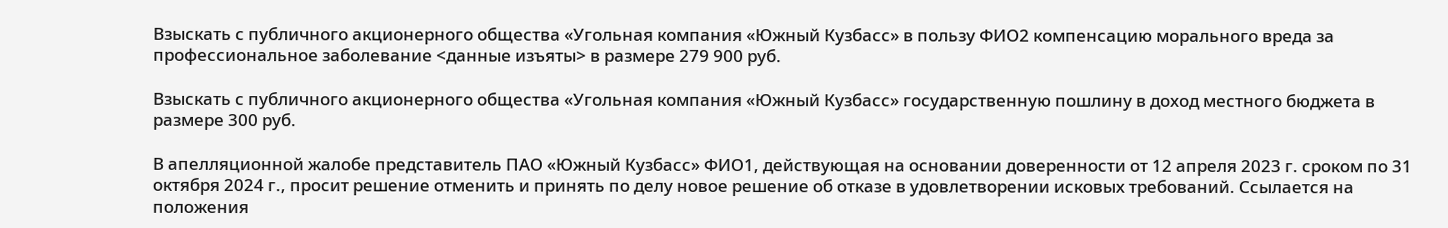Взыскать с публичного акционерного общества «Угольная компания «Южный Кузбасс» в пользу ФИО2 компенсацию морального вреда за профессиональное заболевание <данные изъяты> в размере 279 900 руб.

Взыскать с публичного акционерного общества «Угольная компания «Южный Кузбасс» государственную пошлину в доход местного бюджета в размере 300 руб.

В апелляционной жалобе представитель ПАО «Южный Кузбасс» ФИО1, действующая на основании доверенности от 12 апреля 2023 г. сроком по 31 октября 2024 г., просит решение отменить и принять по делу новое решение об отказе в удовлетворении исковых требований. Ссылается на положения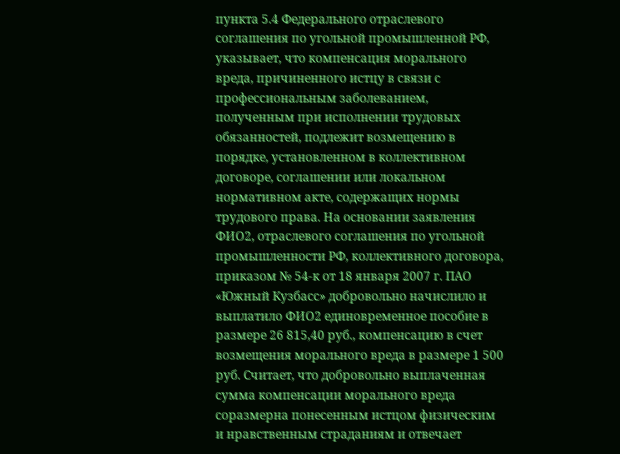пункта 5.4 Федерального отраслевого соглашения по угольной промышленной РФ, указывает, что компенсация морального вреда, причиненного истцу в связи с профессиональным заболеванием, полученным при исполнении трудовых обязанностей, подлежит возмещению в порядке, установленном в коллективном договоре, соглашении или локальном нормативном акте, содержащих нормы трудового права. На основании заявления ФИО2, отраслевого соглашения по угольной промышленности РФ, коллективного договора, приказом № 54-к от 18 января 2007 г. ПАО «Южный Кузбасс» добровольно начислило и выплатило ФИО2 единовременное пособие в размере 26 815,40 руб., компенсацию в счет возмещения морального вреда в размере 1 500 руб. Считает, что добровольно выплаченная сумма компенсации морального вреда соразмерна понесенным истцом физическим и нравственным страданиям и отвечает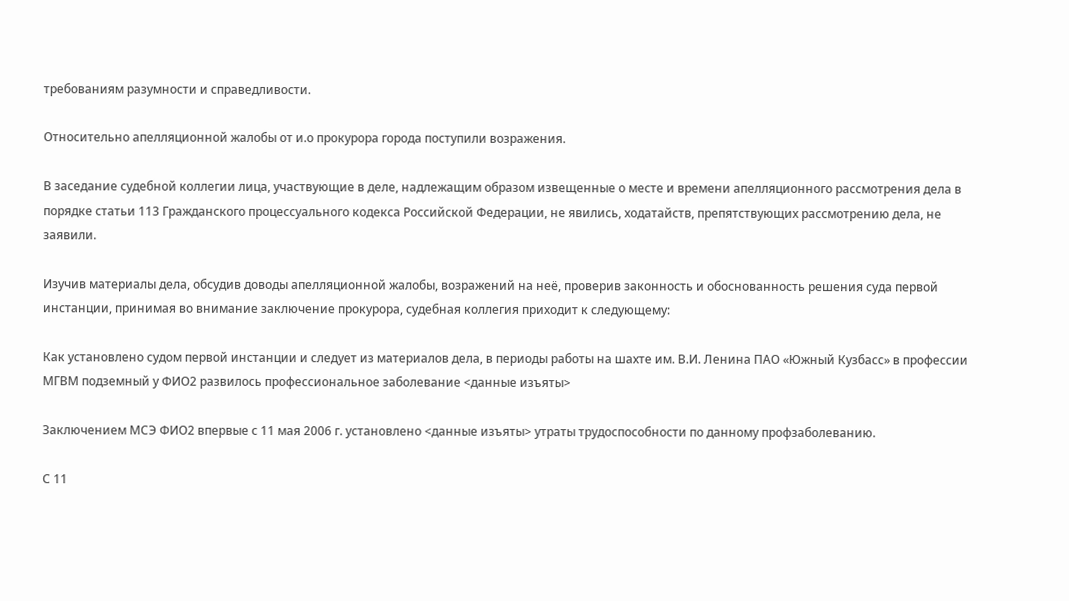требованиям разумности и справедливости.

Относительно апелляционной жалобы от и.о прокурора города поступили возражения.

В заседание судебной коллегии лица, участвующие в деле, надлежащим образом извещенные о месте и времени апелляционного рассмотрения дела в порядке статьи 113 Гражданского процессуального кодекса Российской Федерации, не явились, ходатайств, препятствующих рассмотрению дела, не заявили.

Изучив материалы дела, обсудив доводы апелляционной жалобы, возражений на неё, проверив законность и обоснованность решения суда первой инстанции, принимая во внимание заключение прокурора, судебная коллегия приходит к следующему:

Как установлено судом первой инстанции и следует из материалов дела, в периоды работы на шахте им. В.И. Ленина ПАО «Южный Кузбасс» в профессии МГВМ подземный у ФИО2 развилось профессиональное заболевание <данные изъяты>

Заключением МСЭ ФИО2 впервые с 11 мая 2006 г. установлено <данные изъяты> утраты трудоспособности по данному профзаболеванию.

С 11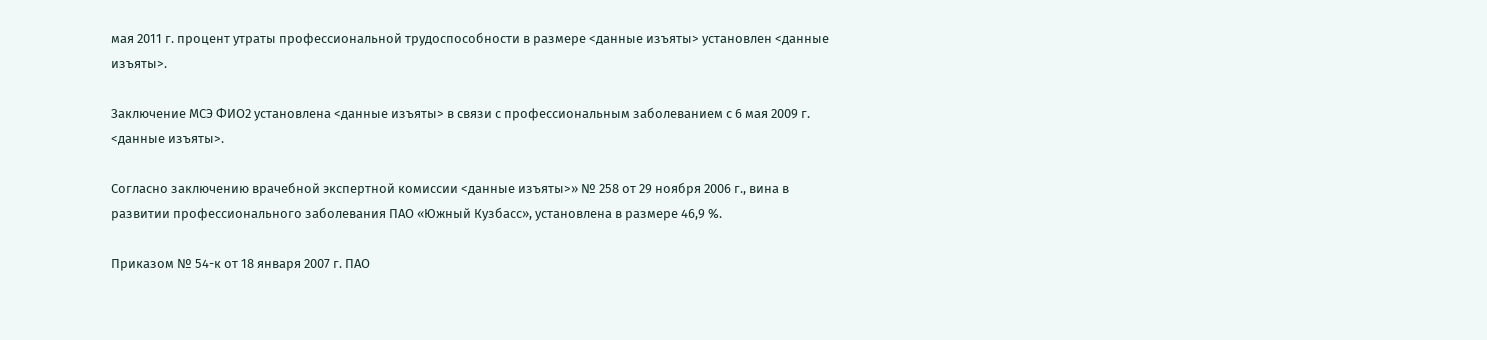мая 2011 г. процент утраты профессиональной трудоспособности в размере <данные изъяты> установлен <данные изъяты>.

Заключение МСЭ ФИО2 установлена <данные изъяты> в связи с профессиональным заболеванием с 6 мая 2009 г. <данные изъяты>.

Согласно заключению врачебной экспертной комиссии <данные изъяты>» № 258 от 29 ноября 2006 г., вина в развитии профессионального заболевания ПАО «Южный Кузбасс», установлена в размере 46,9 %.

Приказом № 54-к от 18 января 2007 г. ПАО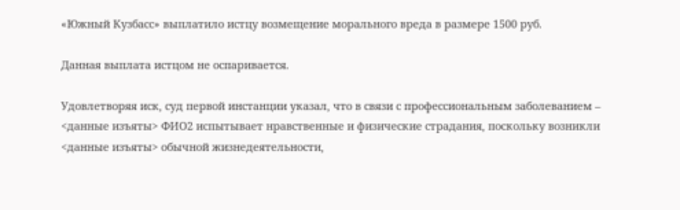«Южный Кузбасс» выплатило истцу возмещение морального вреда в размере 1500 руб.

Данная выплата истцом не оспаривается.

Удовлетворяя иск, суд первой инстанции указал, что в связи с профессиональным заболеванием – <данные изъяты> ФИО2 испытывает нравственные и физические страдания, поскольку возникли <данные изъяты> обычной жизнедеятельности,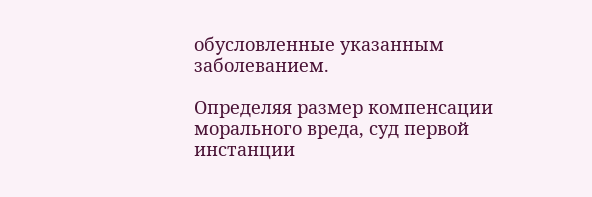обусловленные указанным заболеванием.

Определяя размер компенсации морального вреда, суд первой инстанции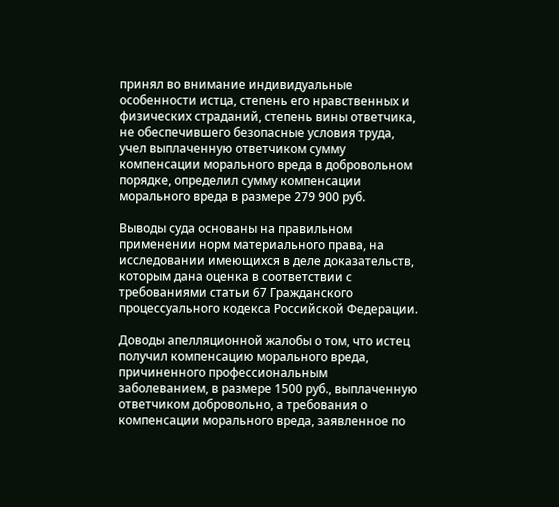принял во внимание индивидуальные особенности истца, степень его нравственных и физических страданий, степень вины ответчика, не обеспечившего безопасные условия труда, учел выплаченную ответчиком сумму компенсации морального вреда в добровольном порядке, определил сумму компенсации морального вреда в размере 279 900 руб.

Выводы суда основаны на правильном применении норм материального права, на исследовании имеющихся в деле доказательств, которым дана оценка в соответствии с требованиями статьи 67 Гражданского процессуального кодекса Российской Федерации.

Доводы апелляционной жалобы о том, что истец получил компенсацию морального вреда, причиненного профессиональным заболеванием, в размере 1500 руб., выплаченную ответчиком добровольно, а требования о компенсации морального вреда, заявленное по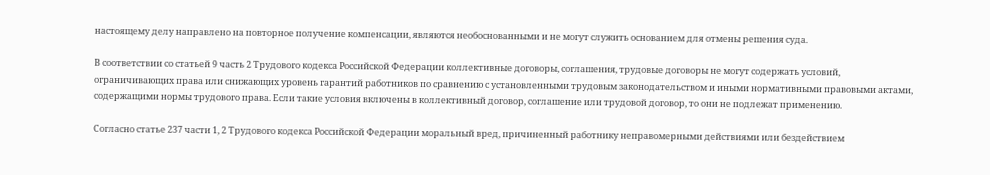настоящему делу направлено на повторное получение компенсации, являются необоснованными и не могут служить основанием для отмены решения суда.

В соответствии со статьей 9 часть 2 Трудового кодекса Российской Федерации коллективные договоры, соглашения, трудовые договоры не могут содержать условий, ограничивающих права или снижающих уровень гарантий работников по сравнению с установленными трудовым законодательством и иными нормативными правовыми актами, содержащими нормы трудового права. Если такие условия включены в коллективный договор, соглашение или трудовой договор, то они не подлежат применению.

Согласно статье 237 части 1, 2 Трудового кодекса Российской Федерации моральный вред, причиненный работнику неправомерными действиями или бездействием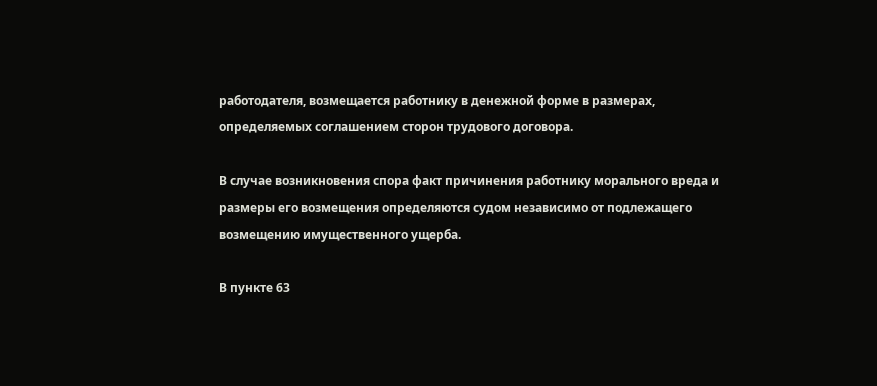работодателя, возмещается работнику в денежной форме в размерах, определяемых соглашением сторон трудового договора.

В случае возникновения спора факт причинения работнику морального вреда и размеры его возмещения определяются судом независимо от подлежащего возмещению имущественного ущерба.

В пункте 63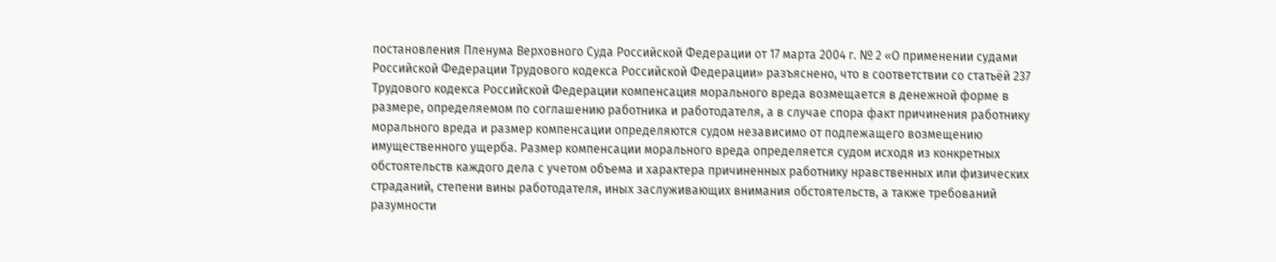постановления Пленума Верховного Суда Российской Федерации от 17 марта 2004 г. № 2 «О применении судами Российской Федерации Трудового кодекса Российской Федерации» разъяснено, что в соответствии со статьёй 237 Трудового кодекса Российской Федерации компенсация морального вреда возмещается в денежной форме в размере, определяемом по соглашению работника и работодателя, а в случае спора факт причинения работнику морального вреда и размер компенсации определяются судом независимо от подлежащего возмещению имущественного ущерба. Размер компенсации морального вреда определяется судом исходя из конкретных обстоятельств каждого дела с учетом объема и характера причиненных работнику нравственных или физических страданий, степени вины работодателя, иных заслуживающих внимания обстоятельств, а также требований разумности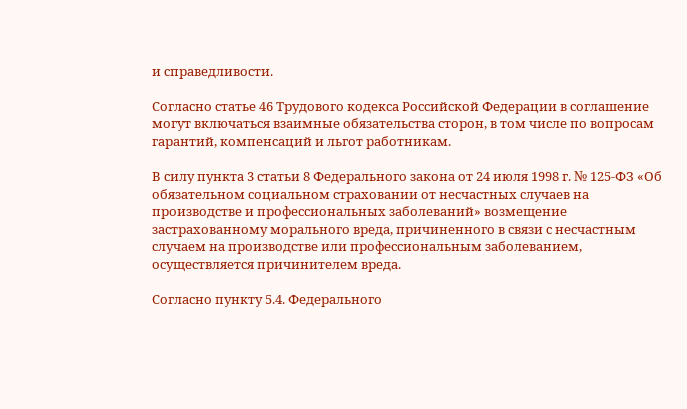и справедливости.

Согласно статье 46 Трудового кодекса Российской Федерации в соглашение могут включаться взаимные обязательства сторон, в том числе по вопросам гарантий, компенсаций и льгот работникам.

В силу пункта 3 статьи 8 Федерального закона от 24 июля 1998 г. № 125-ФЗ «Об обязательном социальном страховании от несчастных случаев на производстве и профессиональных заболеваний» возмещение застрахованному морального вреда, причиненного в связи с несчастным случаем на производстве или профессиональным заболеванием, осуществляется причинителем вреда.

Согласно пункту 5.4. Федерального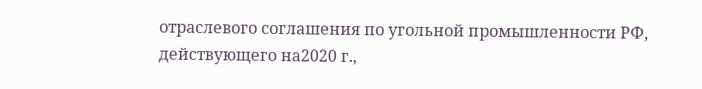отраслевого соглашения по угольной промышленности РФ, действующего на2020 г.,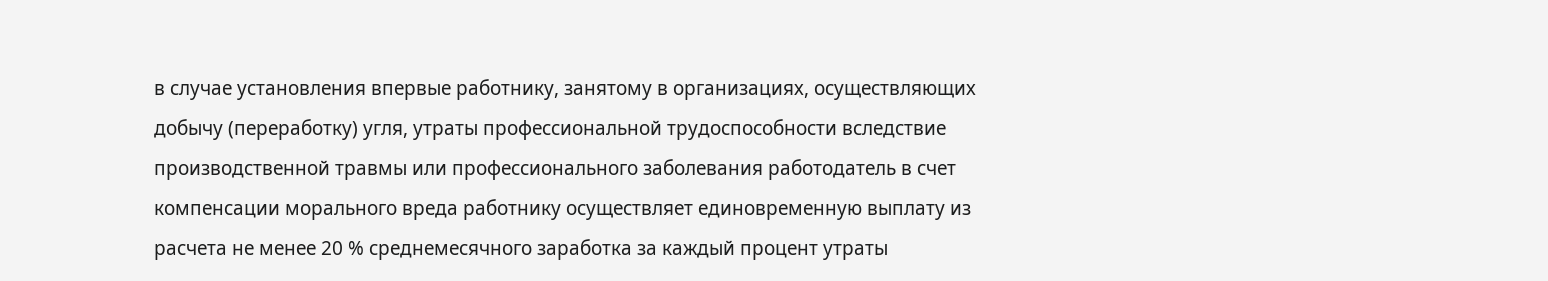в случае установления впервые работнику, занятому в организациях, осуществляющих добычу (переработку) угля, утраты профессиональной трудоспособности вследствие производственной травмы или профессионального заболевания работодатель в счет компенсации морального вреда работнику осуществляет единовременную выплату из расчета не менее 20 % среднемесячного заработка за каждый процент утраты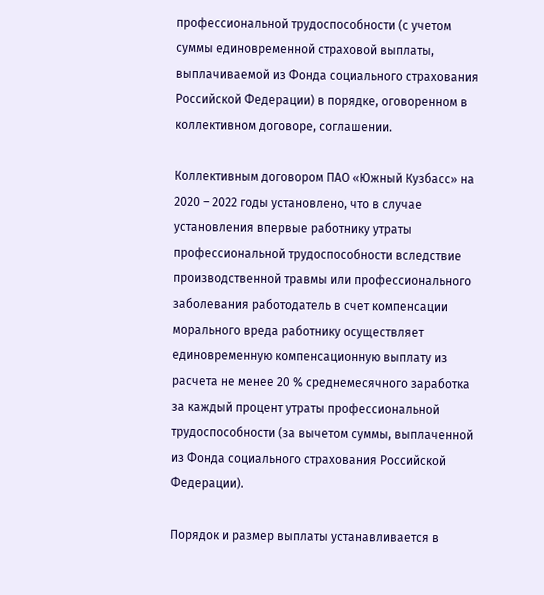профессиональной трудоспособности (с учетом суммы единовременной страховой выплаты, выплачиваемой из Фонда социального страхования Российской Федерации) в порядке, оговоренном в коллективном договоре, соглашении.

Коллективным договором ПАО «Южный Кузбасс» на 2020 – 2022 годы установлено, что в случае установления впервые работнику утраты профессиональной трудоспособности вследствие производственной травмы или профессионального заболевания работодатель в счет компенсации морального вреда работнику осуществляет единовременную компенсационную выплату из расчета не менее 20 % среднемесячного заработка за каждый процент утраты профессиональной трудоспособности (за вычетом суммы, выплаченной из Фонда социального страхования Российской Федерации).

Порядок и размер выплаты устанавливается в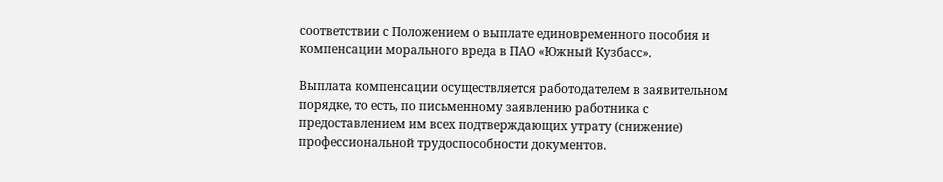соответствии с Положением о выплате единовременного пособия и компенсации морального вреда в ПАО «Южный Кузбасс».

Выплата компенсации осуществляется работодателем в заявительном порядке, то есть, по письменному заявлению работника с предоставлением им всех подтверждающих утрату (снижение) профессиональной трудоспособности документов.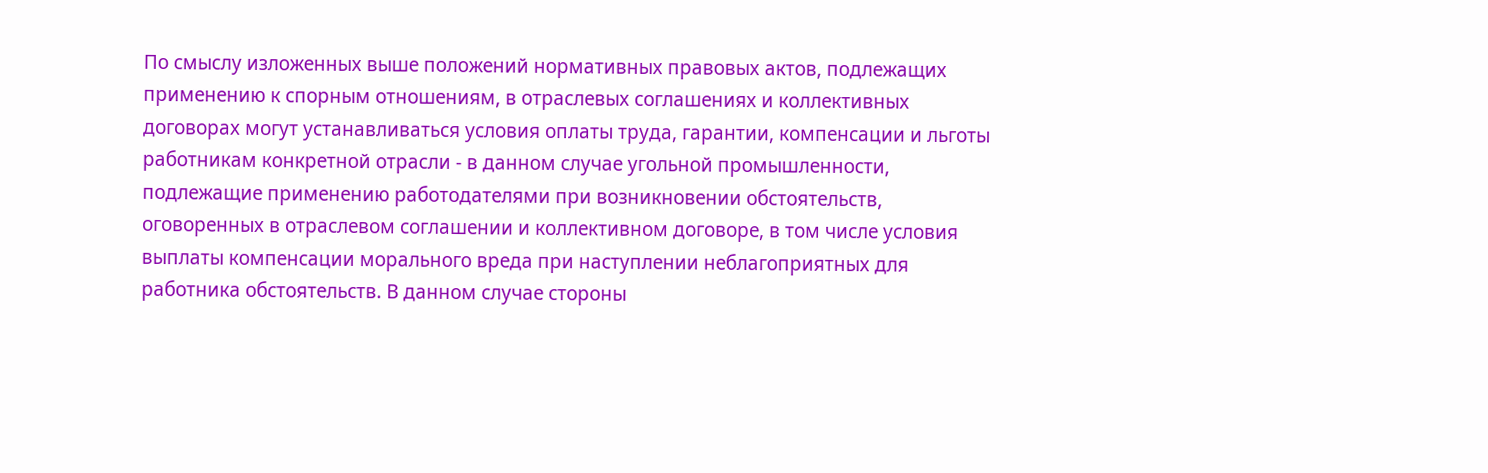По смыслу изложенных выше положений нормативных правовых актов, подлежащих применению к спорным отношениям, в отраслевых соглашениях и коллективных договорах могут устанавливаться условия оплаты труда, гарантии, компенсации и льготы работникам конкретной отрасли - в данном случае угольной промышленности, подлежащие применению работодателями при возникновении обстоятельств, оговоренных в отраслевом соглашении и коллективном договоре, в том числе условия выплаты компенсации морального вреда при наступлении неблагоприятных для работника обстоятельств. В данном случае стороны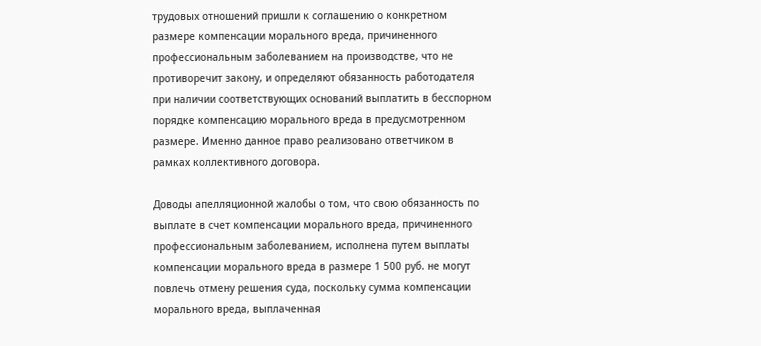трудовых отношений пришли к соглашению о конкретном размере компенсации морального вреда, причиненного профессиональным заболеванием на производстве, что не противоречит закону, и определяют обязанность работодателя при наличии соответствующих оснований выплатить в бесспорном порядке компенсацию морального вреда в предусмотренном размере. Именно данное право реализовано ответчиком в рамках коллективного договора.

Доводы апелляционной жалобы о том, что свою обязанность по выплате в счет компенсации морального вреда, причиненного профессиональным заболеванием, исполнена путем выплаты компенсации морального вреда в размере 1 500 руб. не могут повлечь отмену решения суда, поскольку сумма компенсации морального вреда, выплаченная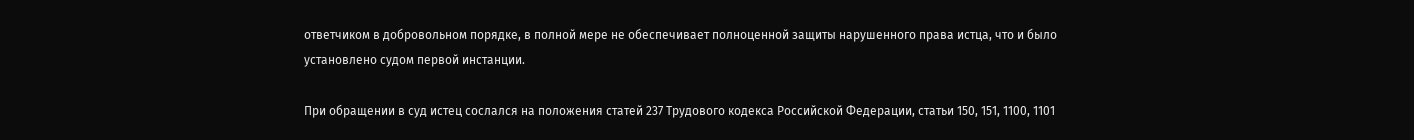ответчиком в добровольном порядке, в полной мере не обеспечивает полноценной защиты нарушенного права истца, что и было установлено судом первой инстанции.

При обращении в суд истец сослался на положения статей 237 Трудового кодекса Российской Федерации, статьи 150, 151, 1100, 1101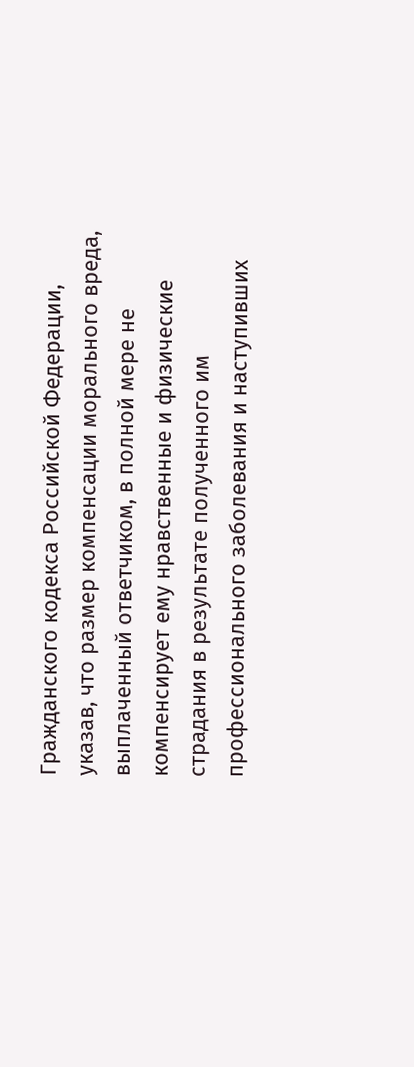Гражданского кодекса Российской Федерации, указав, что размер компенсации морального вреда, выплаченный ответчиком, в полной мере не компенсирует ему нравственные и физические страдания в результате полученного им профессионального заболевания и наступивших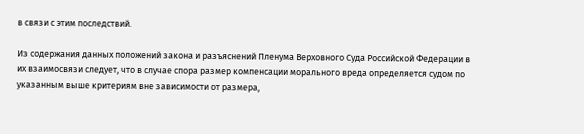в связи с этим последствий.

Из содержания данных положений закона и разъяснений Пленума Верховного Суда Российской Федерации в их взаимосвязи следует, что в случае спора размер компенсации морального вреда определяется судом по указанным выше критериям вне зависимости от размера,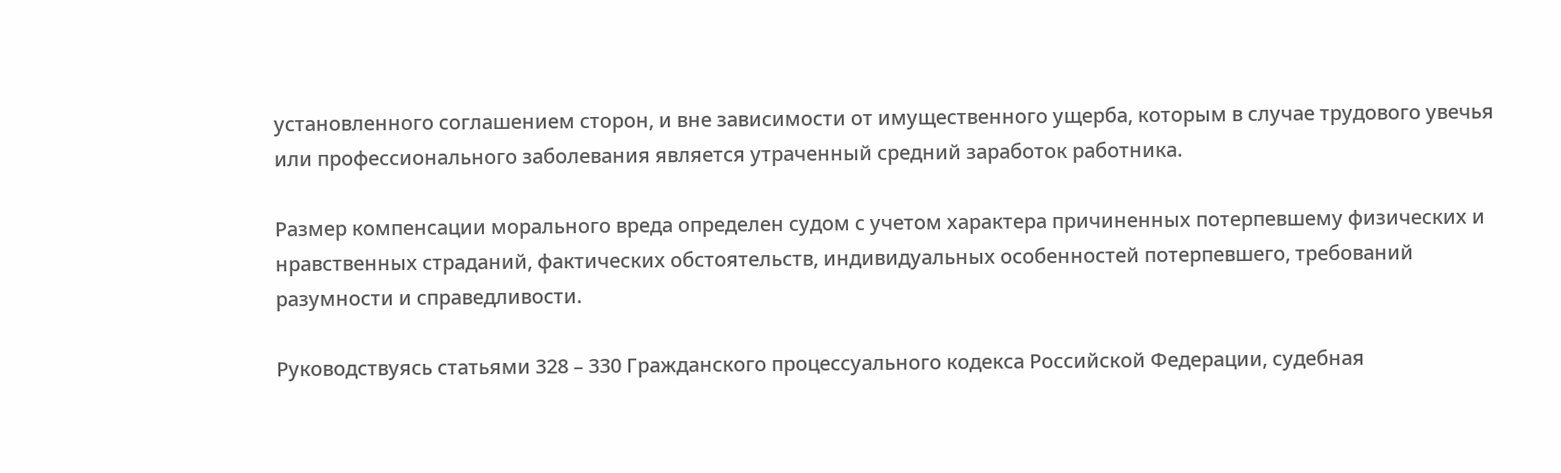установленного соглашением сторон, и вне зависимости от имущественного ущерба, которым в случае трудового увечья или профессионального заболевания является утраченный средний заработок работника.

Размер компенсации морального вреда определен судом с учетом характера причиненных потерпевшему физических и нравственных страданий, фактических обстоятельств, индивидуальных особенностей потерпевшего, требований разумности и справедливости.

Руководствуясь статьями 328 – 330 Гражданского процессуального кодекса Российской Федерации, судебная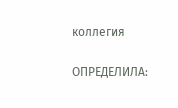коллегия

ОПРЕДЕЛИЛА: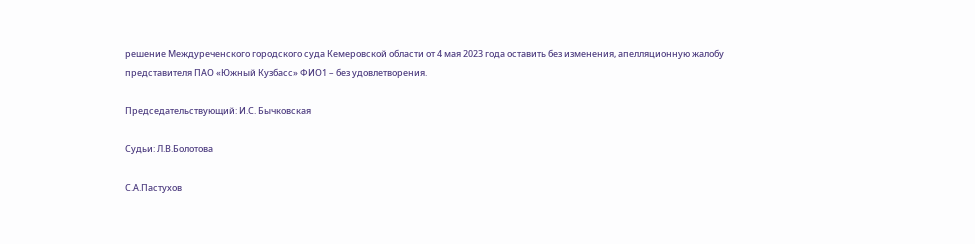решение Междуреченского городского суда Кемеровской области от 4 мая 2023 года оставить без изменения, апелляционную жалобу представителя ПАО «Южный Кузбасс» ФИО1 – без удовлетворения.

Председательствующий: И.С. Бычковская

Судьи: Л.В.Болотова

С.А.Пастухов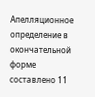Апелляционное определение в окончательной форме составлено 11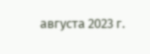августа 2023 г.